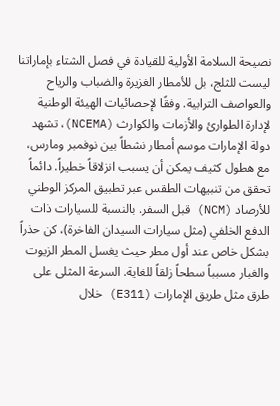نصيحة السلامة الأولية للقيادة في فصل الشتاء بإماراتنا ليست للثلج، بل للأمطار الغزيرة والضباب والرياح والعواصف الترابية. وفقًا لإحصائيات الهيئة الوطنية لإدارة الطوارئ والأزمات والكوارث (NCEMA)، تشهد دولة الإمارات موسم أمطار نشطاً بين نوفمبر ومارس، مع هطول كثيف يمكن أن يسبب انزلاقاً خطيراً. دائماً تحقق من تنبيهات الطقس عبر تطبيق المركز الوطني للأرصاد (NCM) قبل السفر. بالنسبة للسيارات ذات الدفع الخلفي (مثل سيارات السيدان الفاخرة)، كن حذراً بشكل خاص عند أول مطر حيث يغسل المطر الزيوت والغبار مسبباً سطحاً زلقاً للغاية. السرعة المثلى على طرق مثل طريق الإمارات (E311) خلال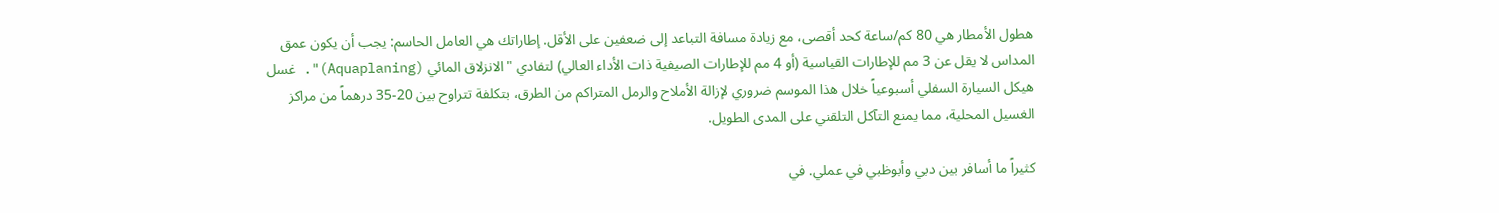هطول الأمطار هي 80 كم/ساعة كحد أقصى، مع زيادة مسافة التباعد إلى ضعفين على الأقل. إطاراتك هي العامل الحاسم: يجب أن يكون عمق المداس لا يقل عن 3 مم للإطارات القياسية (أو 4 مم للإطارات الصيفية ذات الأداء العالي) لتفادي "الانزلاق المائي (Aquaplaning)". غسل هيكل السيارة السفلي أسبوعياً خلال هذا الموسم ضروري لإزالة الأملاح والرمل المتراكم من الطرق، بتكلفة تتراوح بين 20-35 درهماً من مراكز الغسيل المحلية، مما يمنع التآكل التلقني على المدى الطويل.

كثيراً ما أسافر بين دبي وأبوظبي في عملي. في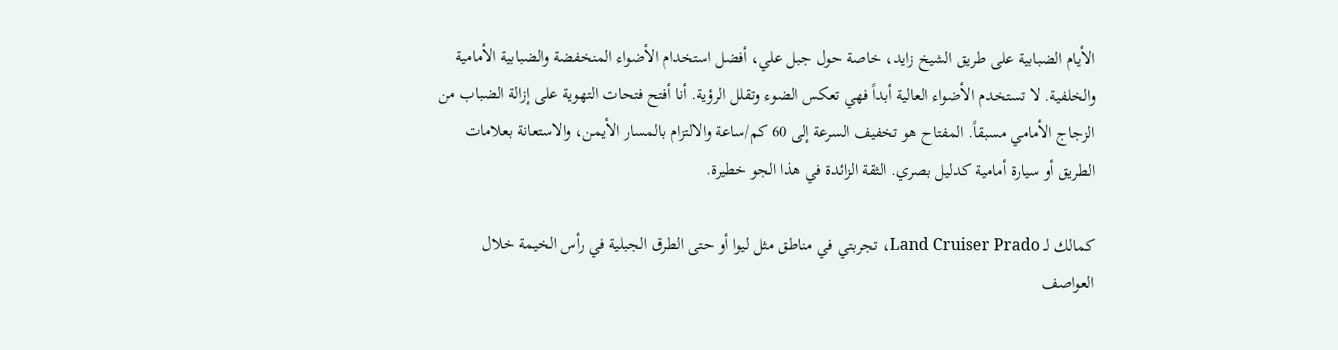الأيام الضبابية على طريق الشيخ زايد، خاصة حول جبل علي، أفضل استخدام الأضواء المنخفضة والضبابية الأمامية والخلفية. لا تستخدم الأضواء العالية أبداً فهي تعكس الضوء وتقلل الرؤية. أنا أفتح فتحات التهوية على إزالة الضباب من الزجاج الأمامي مسبقاً. المفتاح هو تخفيف السرعة إلى 60 كم/ساعة والالتزام بالمسار الأيمن، والاستعانة بعلامات الطريق أو سيارة أمامية كدليل بصري. الثقة الزائدة في هذا الجو خطيرة.

كمالك لـ Land Cruiser Prado، تجربتي في مناطق مثل ليوا أو حتى الطرق الجبلية في رأس الخيمة خلال العواصف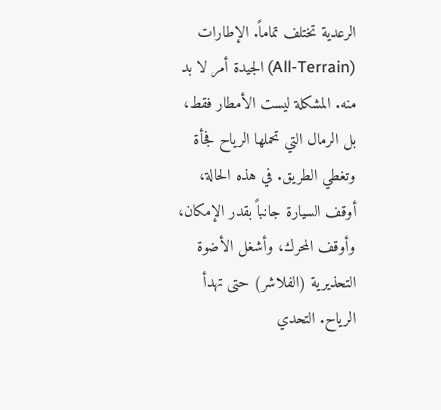الرعدية تختلف تماماً. الإطارات (All-Terrain) الجيدة أمر لا بد منه. المشكلة ليست الأمطار فقط، بل الرمال التي تحملها الرياح فجأة وتغطي الطريق. في هذه الحالة، أوقف السيارة جانباً بقدر الإمكان، وأوقف المحرك، وأشغل الأضوة التحذيرية (الفلاشر) حتى تهدأ الرياح. التحدي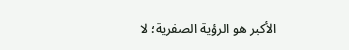الأكبر هو الرؤية الصفرية؛ لا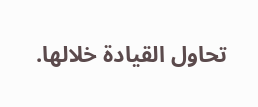تحاول القيادة خلالها.